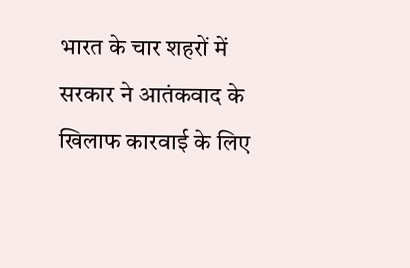भारत के चार शहरों में सरकार ने आतंकवाद के खिलाफ कारवाई के लिए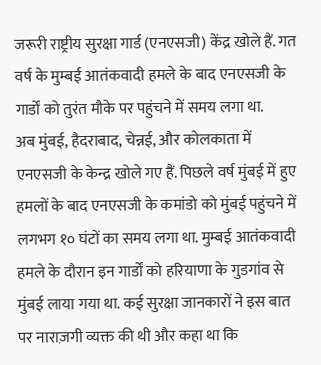जरूरी राष्ट्रीय सुरक्षा गार्ड (एनएसजी) केंद्र खोले हैं. गत वर्ष के मुम्बई आतंकवादी हमले के बाद एनएसजी के गार्डों को तुरंत मौके पर पहुंचने में समय लगा था.
अब मुंबई, हैदराबाद, चेन्नई, और कोलकाता में एनएसजी के केन्द्र खोले गए हैं. पिछले वर्ष मुंबई में हुए हमलों के बाद एनएसजी के कमांडो को मुंबई पहुंचने में लगभग १० घंटों का समय लगा था. मुम्बई आतंकवादी हमले के दौरान इन गार्डों को हरियाणा के गुडगांव से मुंबई लाया गया था. कई सुरक्षा जानकारों ने इस बात पर नाराज़गी व्यक्त की थी और कहा था कि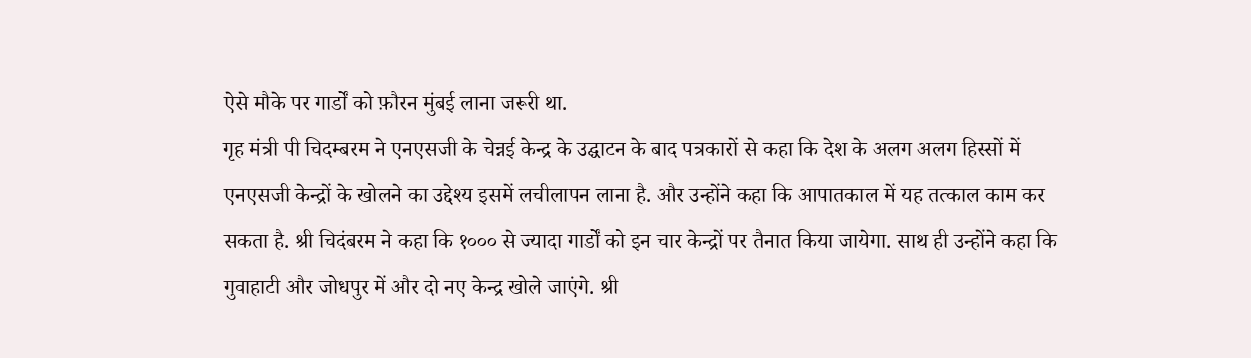ऐसे मौके पर गार्डों को फ़ौरन मुंबई लाना जरूरी था.
गृह मंत्री पी चिदम्बरम ने एनएसजी के चेन्नई केन्द्र के उद्घाटन के बाद पत्रकारों से कहा कि देश के अलग अलग हिस्सों में एनएसजी केन्द्रों के खोलने का उद्देश्य इसमें लचीलापन लाना है. और उन्होंने कहा कि आपातकाल में यह तत्काल काम कर सकता है. श्री चिदंबरम ने कहा कि १००० से ज्यादा गार्डों को इन चार केन्द्रों पर तैनात किया जायेगा. साथ ही उन्होंने कहा कि गुवाहाटी और जोधपुर में और दो नए केन्द्र खोले जाएंगे. श्री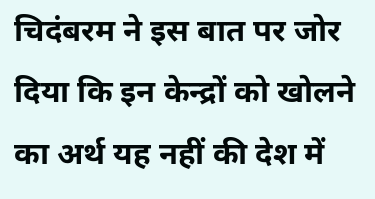चिदंबरम ने इस बात पर जोर दिया कि इन केन्द्रों को खोलने का अर्थ यह नहीं की देश में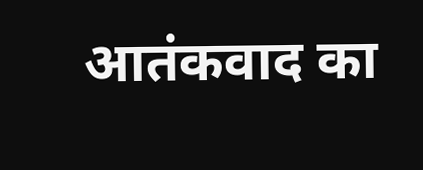आतंकवाद का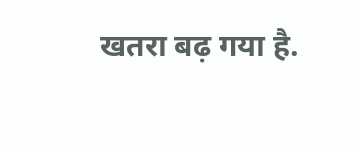खतरा बढ़ गया है.